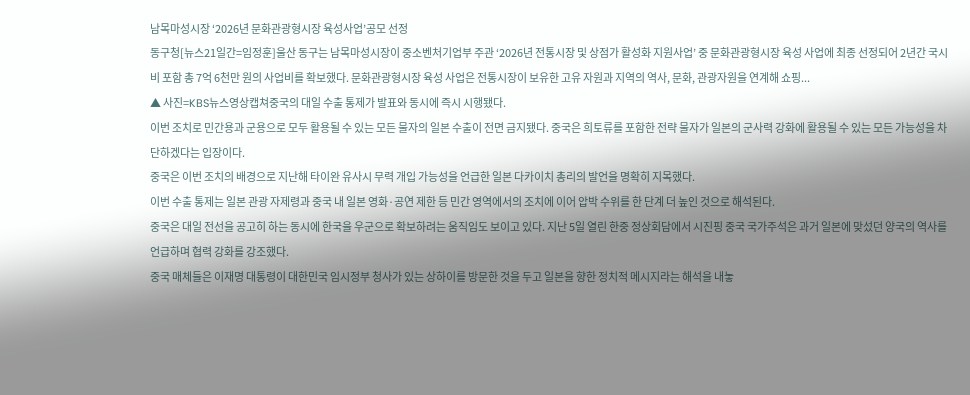남목마성시장 ‘2026년 문화관광형시장 육성사업’공모 선정
동구청[뉴스21일간=임정훈]울산 동구는 남목마성시장이 중소벤처기업부 주관 ‘2026년 전통시장 및 상점가 활성화 지원사업’ 중 문화관광형시장 육성 사업에 최종 선정되어 2년간 국시비 포함 총 7억 6천만 원의 사업비를 확보했다. 문화관광형시장 육성 사업은 전통시장이 보유한 고유 자원과 지역의 역사, 문화, 관광자원을 연계해 쇼핑...
▲ 사진=KBS뉴스영상캡쳐중국의 대일 수출 통제가 발표와 동시에 즉시 시행됐다.
이번 조치로 민간용과 군용으로 모두 활용될 수 있는 모든 물자의 일본 수출이 전면 금지됐다. 중국은 희토류를 포함한 전략 물자가 일본의 군사력 강화에 활용될 수 있는 모든 가능성을 차단하겠다는 입장이다.
중국은 이번 조치의 배경으로 지난해 타이완 유사시 무력 개입 가능성을 언급한 일본 다카이치 총리의 발언을 명확히 지목했다.
이번 수출 통제는 일본 관광 자제령과 중국 내 일본 영화·공연 제한 등 민간 영역에서의 조치에 이어 압박 수위를 한 단계 더 높인 것으로 해석된다.
중국은 대일 전선을 공고히 하는 동시에 한국을 우군으로 확보하려는 움직임도 보이고 있다. 지난 5일 열린 한중 정상회담에서 시진핑 중국 국가주석은 과거 일본에 맞섰던 양국의 역사를 언급하며 협력 강화를 강조했다.
중국 매체들은 이재명 대통령이 대한민국 임시정부 청사가 있는 상하이를 방문한 것을 두고 일본을 향한 정치적 메시지라는 해석을 내놓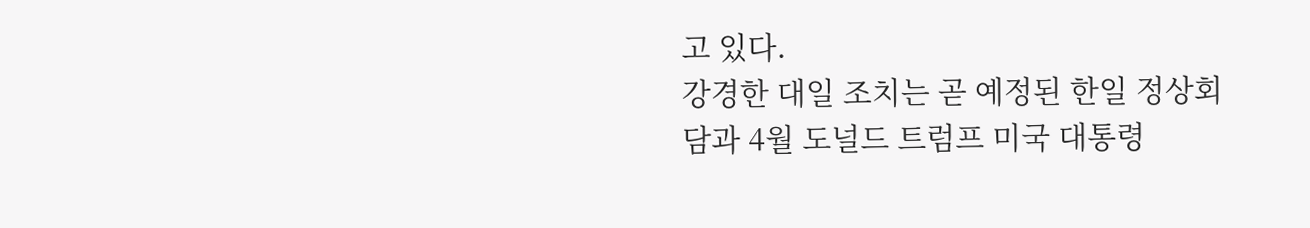고 있다.
강경한 대일 조치는 곧 예정된 한일 정상회담과 4월 도널드 트럼프 미국 대통령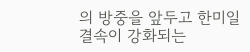의 방중을 앞두고 한미일 결속이 강화되는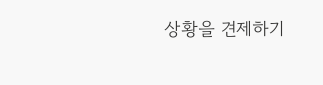상황을 견제하기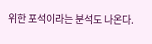위한 포석이라는 분석도 나온다.